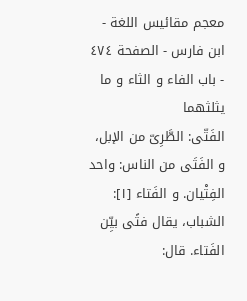معجم مقائيس اللغة - ابن فارس - الصفحة ٤٧٤ - باب الفاء و الثاء و ما يثلثهما
الفَتّى: الطَّرِىّ من الإبل، و الفَتَى من الناس: واحد الفِتْيان. و الفَتاء [١]:
الشباب، يقال فتًى بيِّن الفَتاء. قال: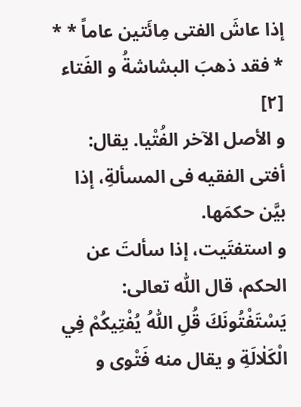إذا عاشَ الفتى مِائَتين عاماً * * * فقد ذهبَ البشاشةُ و الفَتاء [٢]
و الأصل الآخر الفُتْيا. يقال: أفتى الفقيه فى المسألةِ، إذا بيَّن حكمَها.
و استفتَيت، إذا سألتَ عن الحكم، قال اللّٰه تعالى: يَسْتَفْتُونَكَ قُلِ اللّٰهُ يُفْتِيكُمْ فِي الْكَلٰالَةِ و يقال منه فَتْوى و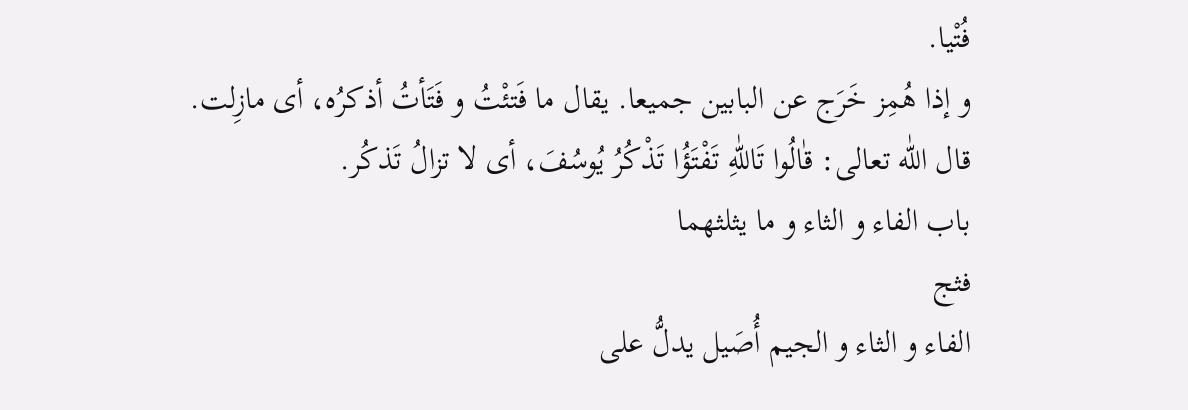فُتْيا.
و إذا هُمِز خَرَج عن البابين جميعا. يقال ما فَتئْتُ و فَتَأتُ أذكرُه، أى مازِلت.
قال اللّٰه تعالى: قٰالُوا تَاللّٰهِ تَفْتَؤُا تَذْكُرُ يُوسُفَ، أى لا تزالُ تَذكُر.
باب الفاء و الثاء و ما يثلثهما
فثج
الفاء و الثاء و الجيم أُصَيل يدلُّ على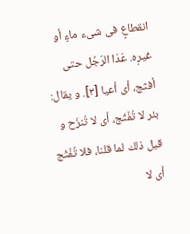انقطاعٍ فى شىء ماءٍ أو غيرِه. عَدَا الرّجُل حتى أفثج، أى أعيا [٣]. و يقال: بئر لا تُفْثَج، أى لا تُنزَح و قيل ذلك لما قلنا، فلا تُفْثَج أى لا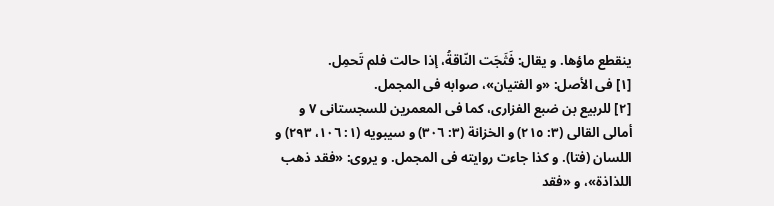ينقطع ماؤها. و يقال: فَثَجَت النّاقةُ، إذا حالت فلم تَحمِل.
[١] فى الأصل: «و الفتيان»، صوابه فى المجمل.
[٢] للربيع بن ضبع الفزارى، كما فى المعمرين للسجستانى ٧ و أمالى القالى (٣: ٢١٥) و الخزانة (٣: ٣٠٦) و سيبويه (١: ١٠٦، ٢٩٣) و اللسان (فتا). و كذا جاءت روايته فى المجمل. و يروى: «فقد ذهب اللذاذة»، و «فقد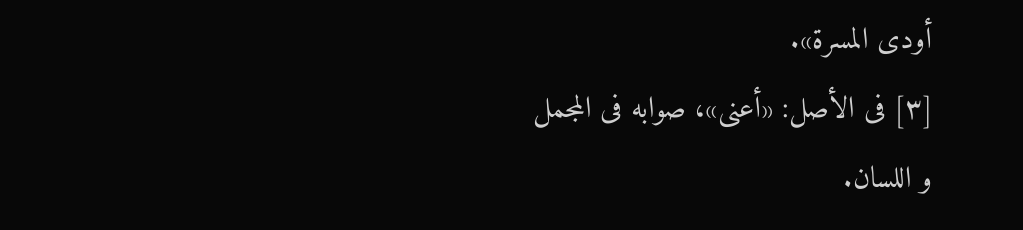أودى المسرة».
[٣] فى الأصل: «أعنى»، صوابه فى المجمل و اللسان.